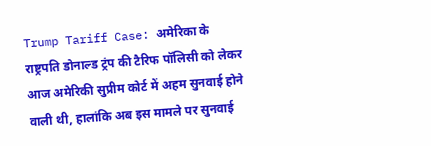Trump Tariff Case: अमेरिका के राष्ट्रपति डोनाल्ड ट्रंप की टैरिफ पॉलिसी को लेकर आज अमेरिकी सुप्रीम कोर्ट में अहम सुनवाई होने वाली थी, हालांकि अब इस मामले पर सुनवाई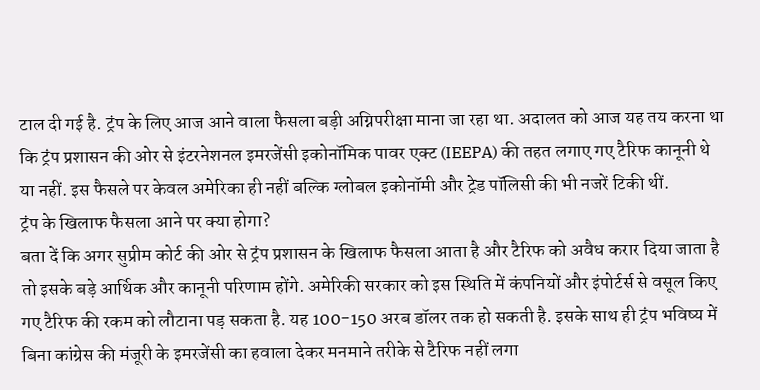टाल दी गई है. ट्रंप के लिए आज आने वाला फैसला बड़ी अग्निपरीक्षा माना जा रहा था. अदालत को आज यह तय करना था कि ट्रंप प्रशासन की ओर से इंटरनेशनल इमरजेंसी इकोनॉमिक पावर एक्ट (IEEPA) की तहत लगाए गए टैरिफ कानूनी थे या नहीं. इस फैसले पर केवल अमेरिका ही नहीं बल्कि ग्लोबल इकोनॉमी और ट्रेड पॉलिसी की भी नजरें टिकी थीं.
ट्रंप के खिलाफ फैसला आने पर क्या होगा?
बता दें कि अगर सुप्रीम कोर्ट की ओर से ट्रंप प्रशासन के खिलाफ फैसला आता है और टैरिफ को अवैध करार दिया जाता है तो इसके बड़े आर्थिक और कानूनी परिणाम होंगे. अमेरिकी सरकार को इस स्थिति में कंपनियों और इंपोर्टर्स से वसूल किए गए टैरिफ की रकम को लौटाना पड़ सकता है. यह 100-150 अरब डॉलर तक हो सकती है. इसके साथ ही ट्रंप भविष्य में बिना कांग्रेस की मंजूरी के इमरजेंसी का हवाला देकर मनमाने तरीके से टैरिफ नहीं लगा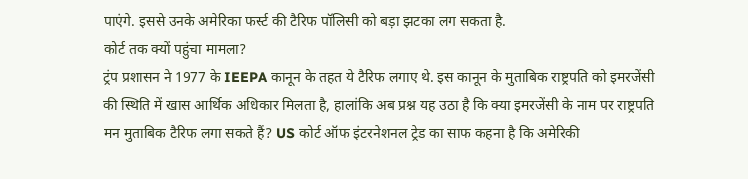पाएंगे. इससे उनके अमेरिका फर्स्ट की टैरिफ पॉलिसी को बड़ा झटका लग सकता है.
कोर्ट तक क्यों पहुंचा मामला?
ट्रंप प्रशासन ने 1977 के IEEPA कानून के तहत ये टैरिफ लगाए थे. इस कानून के मुताबिक राष्ट्रपति को इमरजेंसी की स्थिति में खास आर्थिक अधिकार मिलता है, हालांकि अब प्रश्न यह उठा है कि क्या इमरजेंसी के नाम पर राष्ट्रपति मन मुताबिक टैरिफ लगा सकते हैं? US कोर्ट ऑफ इंटरनेशनल ट्रेड का साफ कहना है कि अमेरिकी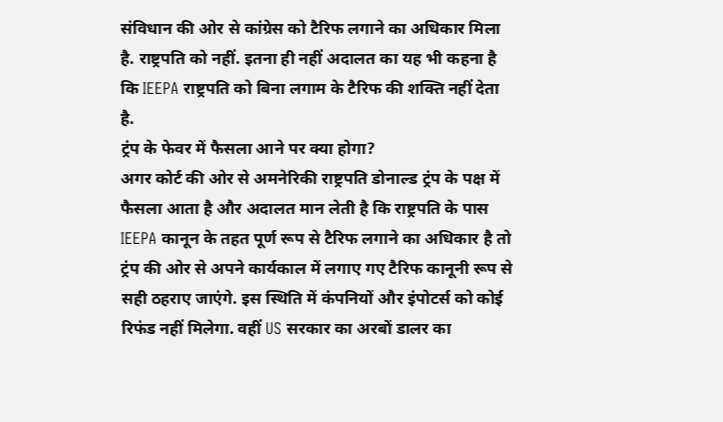संविधान की ओर से कांग्रेस को टैरिफ लगाने का अधिकार मिला है. राष्ट्रपति को नहीं. इतना ही नहीं अदालत का यह भी कहना है कि IEEPA राष्ट्रपति को बिना लगाम के टैरिफ की शक्ति नहीं देता है.
ट्रंप के फेवर में फैसला आने पर क्या होगा?
अगर कोर्ट की ओर से अमनेरिकी राष्ट्रपति डोनाल्ड ट्रंप के पक्ष में फैसला आता है और अदालत मान लेती है कि राष्ट्रपति के पास IEEPA कानून के तहत पूर्ण रूप से टैरिफ लगाने का अधिकार है तो ट्रंप की ओर से अपने कार्यकाल में लगाए गए टैरिफ कानूनी रूप से सही ठहराए जाएंगे. इस स्थिति में कंपनियों और इंपोटर्स को कोई रिफंड नहीं मिलेगा. वहीं US सरकार का अरबों डालर का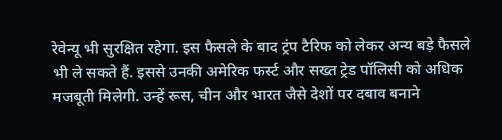रेवेन्यू भी सुरक्षित रहेगा. इस फैसले के बाद ट्रंप टैरिफ को लेकर अन्य बड़े फैसले भी ले सकते हैं. इससे उनकी अमेरिक फर्स्ट और सख्त ट्रेड पॉलिसी को अधिक मजबूती मिलेगी. उन्हें रूस, चीन और भारत जैसे देशों पर दबाव बनाने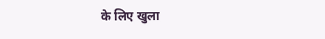के लिए खुला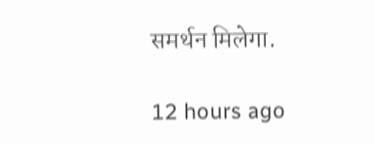समर्थन मिलेगा.

12 hours ago